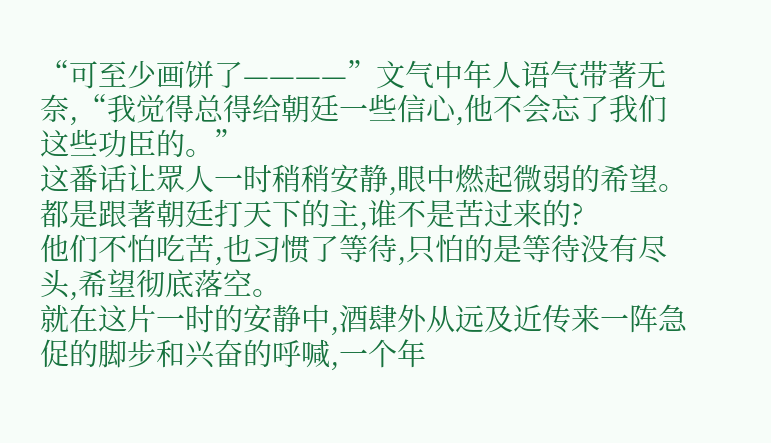“可至少画饼了————”文气中年人语气带著无奈,“我觉得总得给朝廷一些信心,他不会忘了我们这些功臣的。”
这番话让眾人一时稍稍安静,眼中燃起微弱的希望。
都是跟著朝廷打天下的主,谁不是苦过来的?
他们不怕吃苦,也习惯了等待,只怕的是等待没有尽头,希望彻底落空。
就在这片一时的安静中,酒肆外从远及近传来一阵急促的脚步和兴奋的呼喊,一个年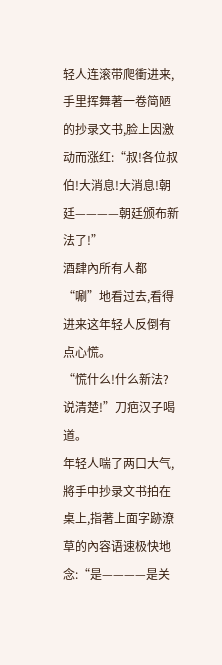轻人连滚带爬衝进来,手里挥舞著一卷简陋的抄录文书,脸上因激动而涨红:“叔!各位叔伯!大消息!大消息!朝廷————朝廷颁布新法了!”
酒肆內所有人都“唰”地看过去,看得进来这年轻人反倒有点心慌。
“慌什么!什么新法?说清楚!”刀疤汉子喝道。
年轻人喘了两口大气,將手中抄录文书拍在桌上,指著上面字跡潦草的內容语速极快地念:“是————是关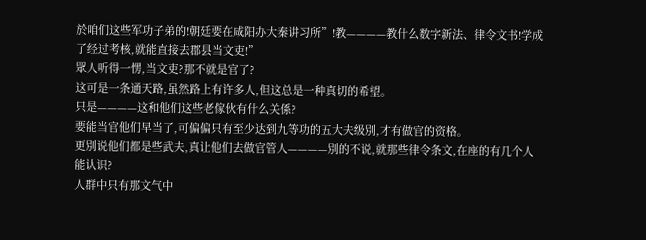於咱们这些军功子弟的!朝廷要在咸阳办大秦讲习所”!教————教什么数字新法、律令文书!学成了经过考核,就能直接去郡县当文吏!”
眾人听得一愣,当文吏?那不就是官了?
这可是一条通天路,虽然路上有许多人,但这总是一种真切的希望。
只是————这和他们这些老傢伙有什么关係?
要能当官他们早当了,可偏偏只有至少达到九等功的五大夫级別,才有做官的资格。
更別说他们都是些武夫,真让他们去做官管人————別的不说,就那些律令条文,在座的有几个人能认识?
人群中只有那文气中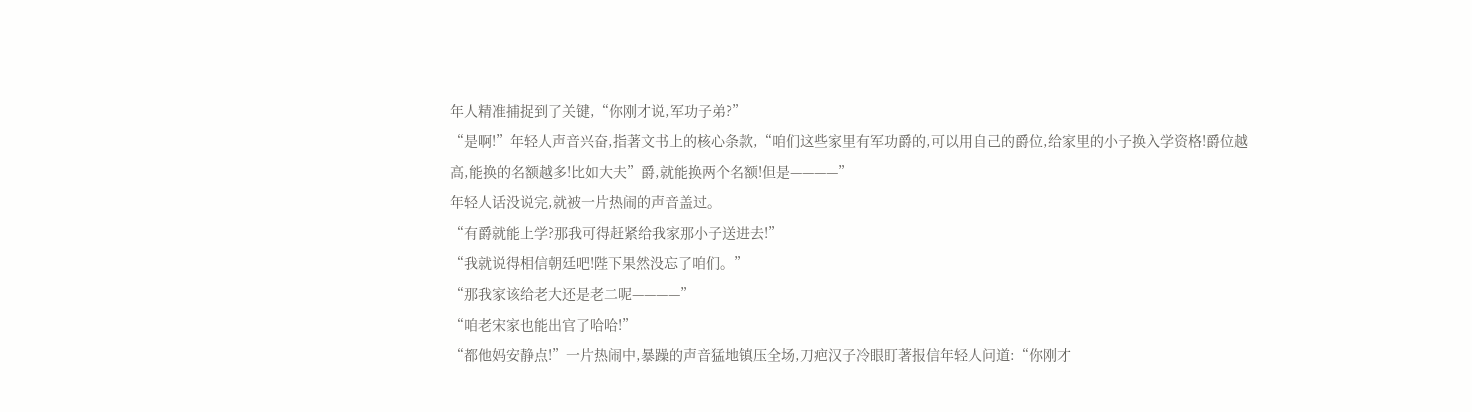年人精准捕捉到了关键,“你刚才说,军功子弟?”
“是啊!”年轻人声音兴奋,指著文书上的核心条款,“咱们这些家里有军功爵的,可以用自己的爵位,给家里的小子换入学资格!爵位越高,能换的名额越多!比如大夫”爵,就能换两个名额!但是————”
年轻人话没说完,就被一片热闹的声音盖过。
“有爵就能上学?那我可得赶紧给我家那小子送进去!”
“我就说得相信朝廷吧!陛下果然没忘了咱们。”
“那我家该给老大还是老二呢————”
“咱老宋家也能出官了哈哈!”
“都他妈安静点!”一片热闹中,暴躁的声音猛地镇压全场,刀疤汉子冷眼盯著报信年轻人问道:“你刚才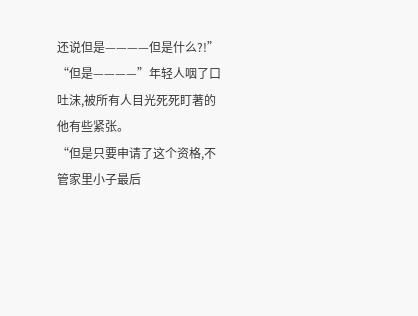还说但是————但是什么?!”
“但是————”年轻人咽了口吐沫,被所有人目光死死盯著的他有些紧张。
“但是只要申请了这个资格,不管家里小子最后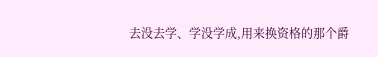去没去学、学没学成,用来换资格的那个爵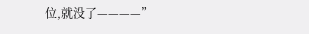位,就没了————”